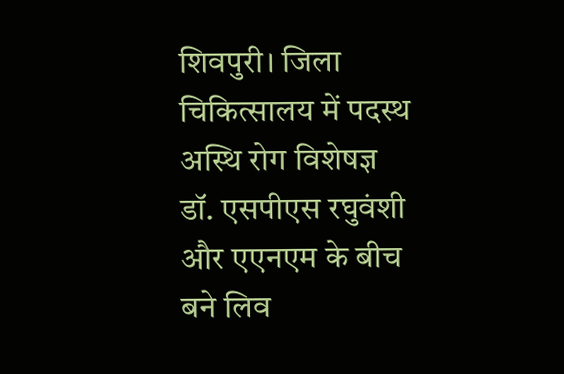शिवपुरी। जिला चिकित्सालय में पदस्थ अस्थि रोग विशेषज्ञ डॉ. एसपीएस रघुवंशी और एएनएम के बीच बने लिव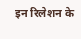इन रिलेशन के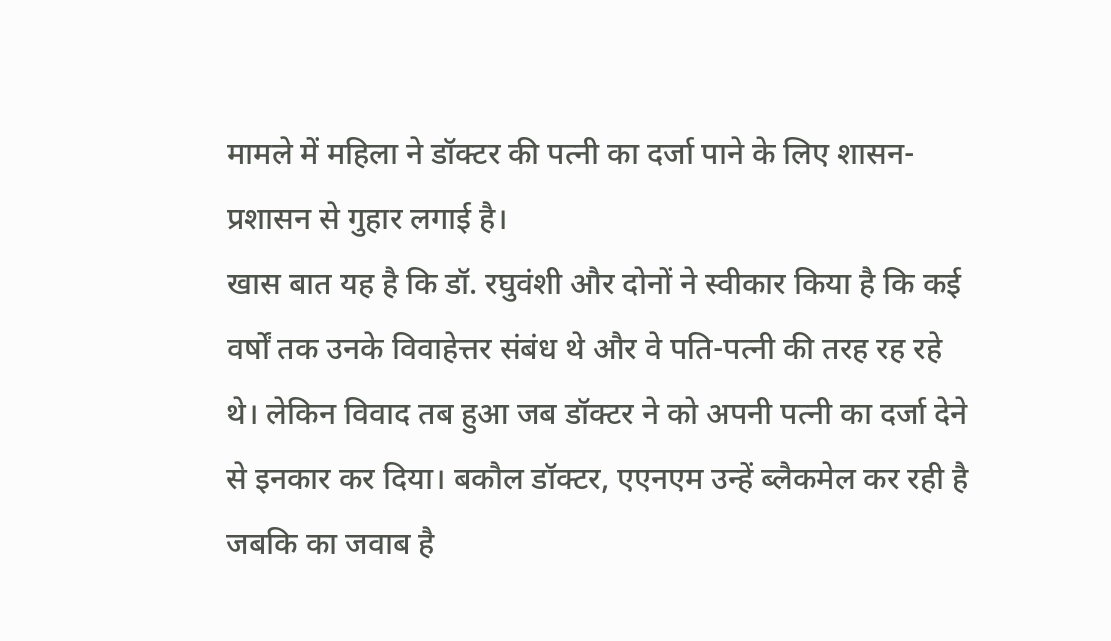मामले में महिला ने डॉक्टर की पत्नी का दर्जा पाने के लिए शासन-प्रशासन से गुहार लगाई है।
खास बात यह है कि डॉ. रघुवंशी और दोनों ने स्वीकार किया है कि कई वर्षों तक उनके विवाहेत्तर संबंध थे और वे पति-पत्नी की तरह रह रहे थे। लेकिन विवाद तब हुआ जब डॉक्टर ने को अपनी पत्नी का दर्जा देने से इनकार कर दिया। बकौल डॉक्टर, एएनएम उन्हें ब्लैकमेल कर रही है जबकि का जवाब है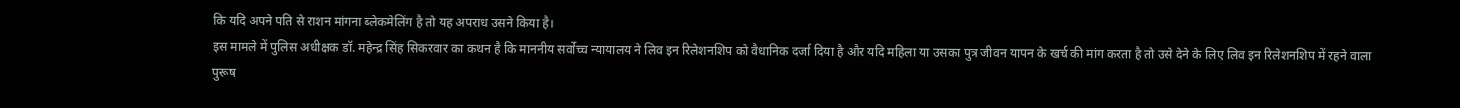कि यदि अपने पति से राशन मांगना ब्लेकमेलिंग है तो यह अपराध उसने किया है।
इस मामले में पुलिस अधीक्षक डॉ. महेन्द्र सिंह सिकरवार का कथन है कि माननीय सर्वोच्च न्यायालय ने लिव इन रिलेशनशिप को वैधानिक दर्जा दिया है और यदि महिला या उसका पुत्र जीवन यापन के खर्च की मांग करता है तो उसे देने के लिए लिव इन रिलेशनशिप में रहने वाला पुरूष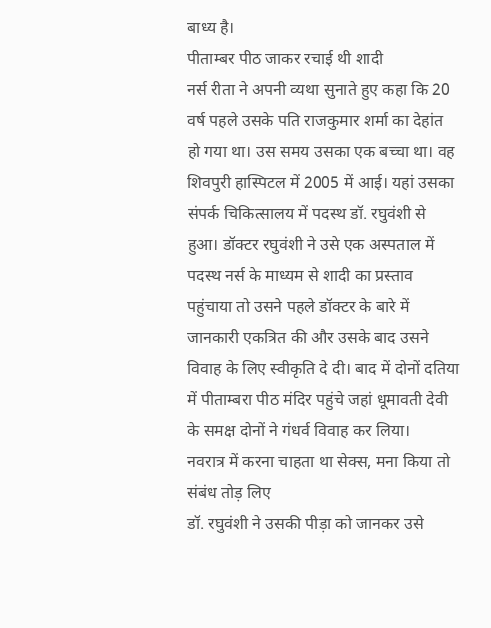बाध्य है।
पीताम्बर पीठ जाकर रचाई थी शादी
नर्स रीता ने अपनी व्यथा सुनाते हुए कहा कि 20 वर्ष पहले उसके पति राजकुमार शर्मा का देहांत हो गया था। उस समय उसका एक बच्चा था। वह शिवपुरी हास्पिटल में 2005 में आई। यहां उसका संपर्क चिकित्सालय में पदस्थ डॉ. रघुवंशी से हुआ। डॉक्टर रघुवंशी ने उसे एक अस्पताल में पदस्थ नर्स के माध्यम से शादी का प्रस्ताव पहुंचाया तो उसने पहले डॉक्टर के बारे में जानकारी एकत्रित की और उसके बाद उसने विवाह के लिए स्वीकृति दे दी। बाद में दोनों दतिया में पीताम्बरा पीठ मंदिर पहुंचे जहां धूमावती देवी के समक्ष दोनों ने गंधर्व विवाह कर लिया।
नवरात्र में करना चाहता था सेक्स, मना किया तो संबंध तोड़ लिए
डॉ. रघुवंशी ने उसकी पीड़ा को जानकर उसे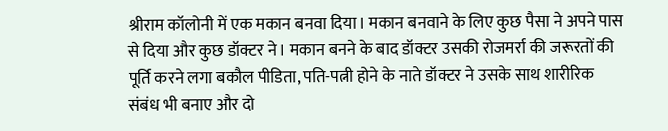श्रीराम कॉलोनी में एक मकान बनवा दिया। मकान बनवाने के लिए कुछ पैसा ने अपने पास से दिया और कुछ डॉक्टर ने। मकान बनने के बाद डॉक्टर उसकी रोजमर्रा की जरूरतों की पूर्ति करने लगा बकौल पीडिता, पति-पत्नी होने के नाते डॉक्टर ने उसके साथ शारीरिक संबंध भी बनाए और दो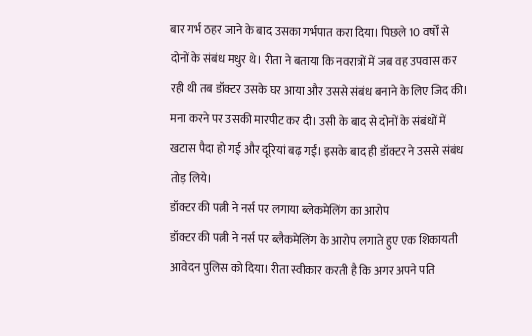बार गर्भ ठहर जाने के बाद उसका गर्भपात करा दिया। पिछले 10 वर्षों से दोनों के संबंध मधुर थे। रीता ने बताया कि नवरात्रों में जब वह उपवास कर रही थी तब डॉक्टर उसके घर आया और उससे संबंध बनाने के लिए जिद की। मना करने पर उसकी मारपीट कर दी। उसी के बाद से दोनों के संबंधों में खटास पैदा हो गई और दूरियां बढ़ गईं। इसके बाद ही डॉक्टर ने उससे संबंध तोड़ लिये।
डॉक्टर की पत्नी ने नर्स पर लगाया ब्लेकमेलिंग का आरोप
डॉक्टर की पत्नी ने नर्स पर ब्लैकमेलिंग के आरोप लगाते हुए एक शिकायती आवेदन पुलिस को दिया। रीता स्वीकार करती है कि अगर अपने पति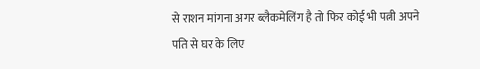से राशन मांगना अगर ब्लैकमेलिंग है तो फिर कोई भी पत्नी अपने पति से घर के लिए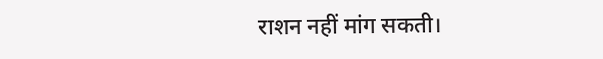राशन नहीं मांग सकती।